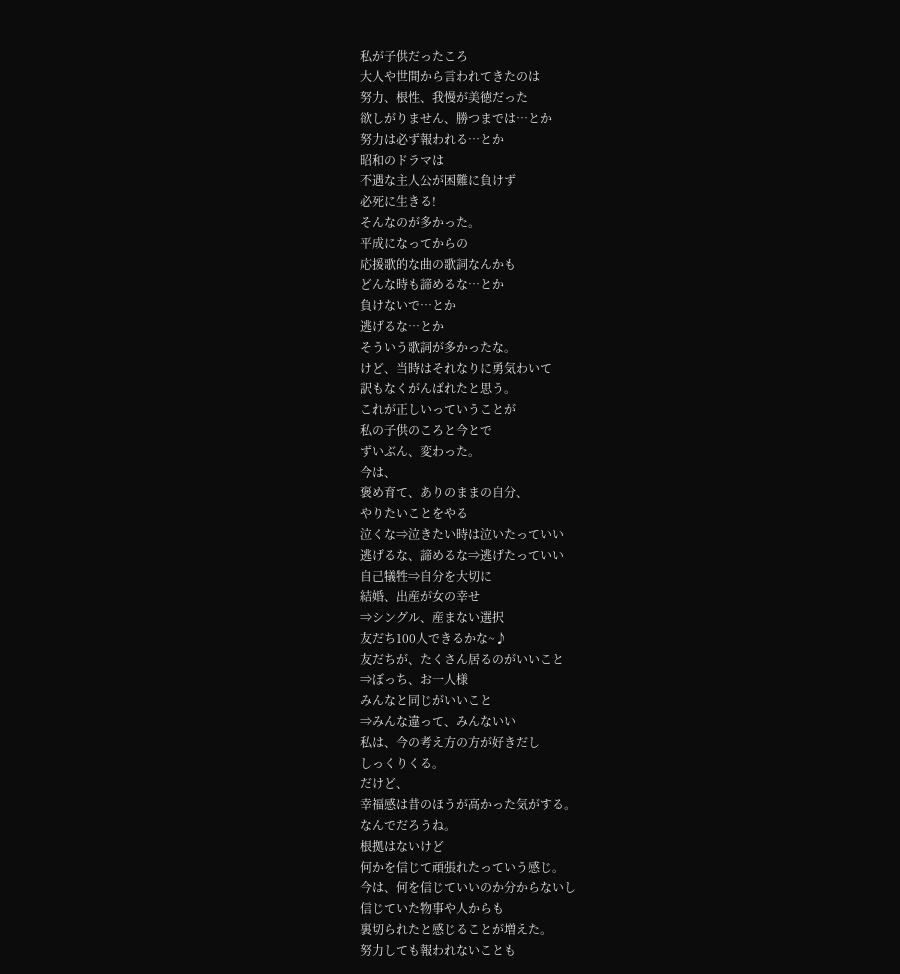私が子供だったころ
大人や世間から言われてきたのは
努力、根性、我慢が美徳だった
欲しがりません、勝つまでは…とか
努力は必ず報われる…とか
昭和のドラマは
不遇な主人公が困難に負けず
必死に生きる!
そんなのが多かった。
平成になってからの
応援歌的な曲の歌詞なんかも
どんな時も諦めるな…とか
負けないで…とか
逃げるな…とか
そういう歌詞が多かったな。
けど、当時はそれなりに勇気わいて
訳もなくがんばれたと思う。
これが正しいっていうことが
私の子供のころと今とで
ずいぶん、変わった。
今は、
褒め育て、ありのままの自分、
やりたいことをやる
泣くな⇒泣きたい時は泣いたっていい
逃げるな、諦めるな⇒逃げたっていい
自己犠牲⇒自分を大切に
結婚、出産が女の幸せ
⇒シングル、産まない選択
友だち100人できるかな~♪
友だちが、たくさん居るのがいいこと
⇒ぼっち、お一人様
みんなと同じがいいこと
⇒みんな違って、みんないい
私は、今の考え方の方が好きだし
しっくりくる。
だけど、
幸福感は昔のほうが高かった気がする。
なんでだろうね。
根拠はないけど
何かを信じて頑張れたっていう感じ。
今は、何を信じていいのか分からないし
信じていた物事や人からも
裏切られたと感じることが増えた。
努力しても報われないことも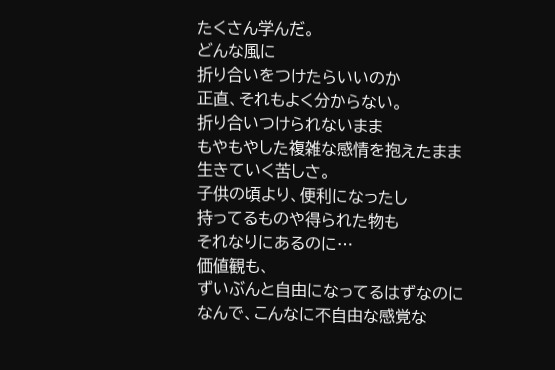たくさん学んだ。
どんな風に
折り合いをつけたらいいのか
正直、それもよく分からない。
折り合いつけられないまま
もやもやした複雑な感情を抱えたまま
生きていく苦しさ。
子供の頃より、便利になったし
持ってるものや得られた物も
それなりにあるのに…
価値観も、
ずいぶんと自由になってるはずなのに
なんで、こんなに不自由な感覚な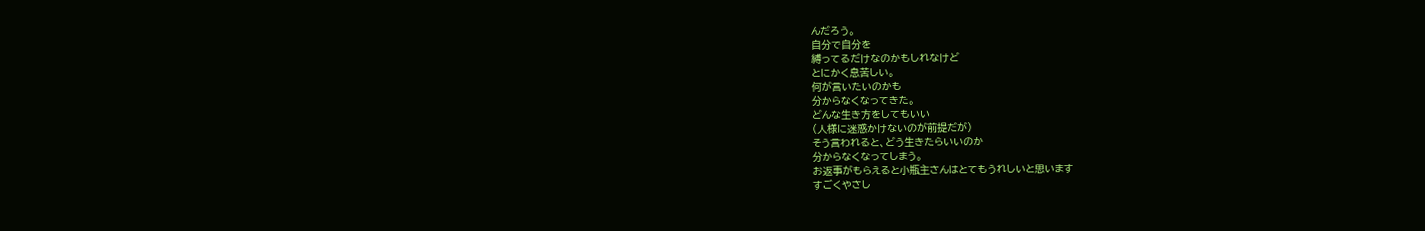んだろう。
自分で自分を
縛ってるだけなのかもしれなけど
とにかく息苦しい。
何が言いたいのかも
分からなくなってきた。
どんな生き方をしてもいい
(人様に迷惑かけないのが前提だが)
そう言われると、どう生きたらいいのか
分からなくなってしまう。
お返事がもらえると小瓶主さんはとてもうれしいと思います
すごくやさし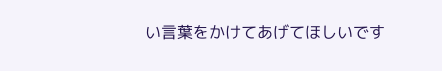い言葉をかけてあげてほしいです